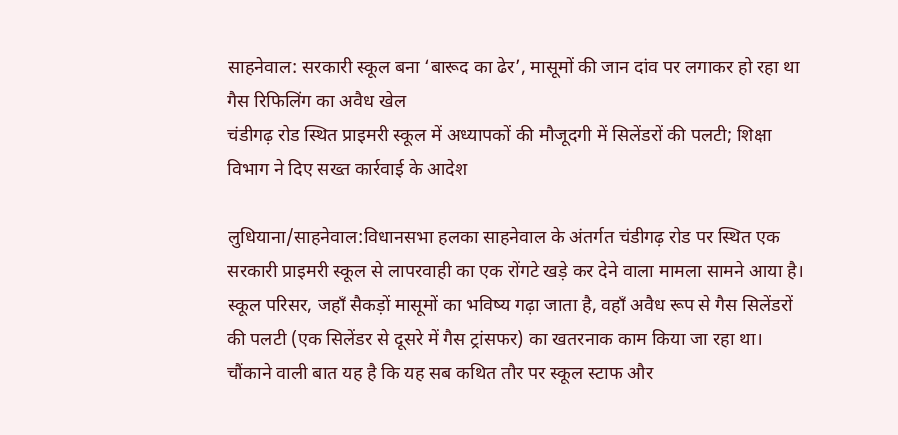साहनेवाल: सरकारी स्कूल बना ‘बारूद का ढेर’, मासूमों की जान दांव पर लगाकर हो रहा था गैस रिफिलिंग का अवैध खेल
चंडीगढ़ रोड स्थित प्राइमरी स्कूल में अध्यापकों की मौजूदगी में सिलेंडरों की पलटी; शिक्षा विभाग ने दिए सख्त कार्रवाई के आदेश

लुधियाना/साहनेवाल:विधानसभा हलका साहनेवाल के अंतर्गत चंडीगढ़ रोड पर स्थित एक सरकारी प्राइमरी स्कूल से लापरवाही का एक रोंगटे खड़े कर देने वाला मामला सामने आया है। स्कूल परिसर, जहाँ सैकड़ों मासूमों का भविष्य गढ़ा जाता है, वहाँ अवैध रूप से गैस सिलेंडरों की पलटी (एक सिलेंडर से दूसरे में गैस ट्रांसफर) का खतरनाक काम किया जा रहा था। चौंकाने वाली बात यह है कि यह सब कथित तौर पर स्कूल स्टाफ और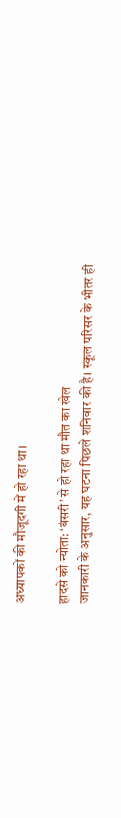अध्यापकों की मौजूदगी में हो रहा था।

हादसे को न्योता: ‘बंसरी’ से हो रहा था मौत का खेल
जानकारी के अनुसार, यह घटना पिछले शनिवार की है। स्कूल परिसर के भीतर ही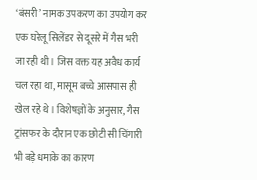‘बंसरी’ नामक उपकरण का उपयोग कर एक घरेलू सिलेंडर से दूसरे में गैस भरी जा रही थी। जिस वक्त यह अवैध कार्य चल रहा था, मासूम बच्चे आसपास ही खेल रहे थे। विशेषज्ञों के अनुसार, गैस ट्रांसफर के दौरान एक छोटी सी चिंगारी भी बड़े धमाके का कारण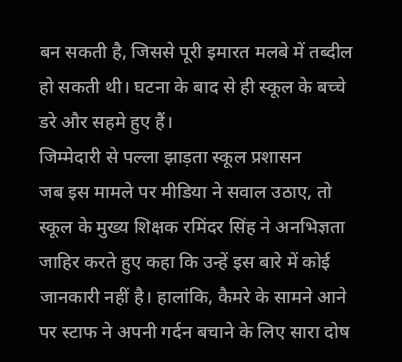बन सकती है, जिससे पूरी इमारत मलबे में तब्दील हो सकती थी। घटना के बाद से ही स्कूल के बच्चे डरे और सहमे हुए हैं।
जिम्मेदारी से पल्ला झाड़ता स्कूल प्रशासन
जब इस मामले पर मीडिया ने सवाल उठाए, तो स्कूल के मुख्य शिक्षक रमिंदर सिंह ने अनभिज्ञता जाहिर करते हुए कहा कि उन्हें इस बारे में कोई जानकारी नहीं है। हालांकि, कैमरे के सामने आने पर स्टाफ ने अपनी गर्दन बचाने के लिए सारा दोष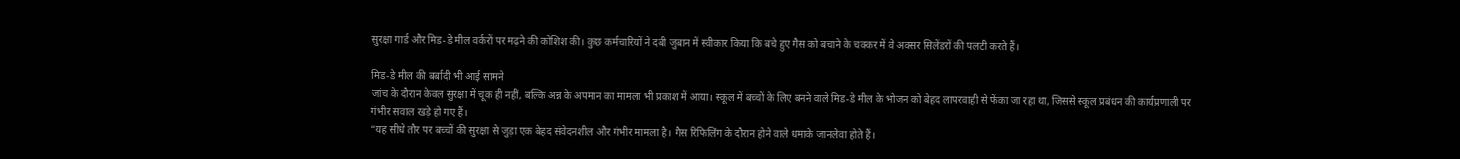सुरक्षा गार्ड और मिड-डे मील वर्करों पर मढ़ने की कोशिश की। कुछ कर्मचारियों ने दबी जुबान में स्वीकार किया कि बचे हुए गैस को बचाने के चक्कर में वे अक्सर सिलेंडरों की पलटी करते हैं।

मिड-डे मील की बर्बादी भी आई सामने
जांच के दौरान केवल सुरक्षा में चूक ही नहीं, बल्कि अन्न के अपमान का मामला भी प्रकाश में आया। स्कूल में बच्चों के लिए बनने वाले मिड-डे मील के भोजन को बेहद लापरवाही से फेंका जा रहा था, जिससे स्कूल प्रबंधन की कार्यप्रणाली पर गंभीर सवाल खड़े हो गए हैं।
“यह सीधे तौर पर बच्चों की सुरक्षा से जुड़ा एक बेहद संवेदनशील और गंभीर मामला है। गैस रिफिलिंग के दौरान होने वाले धमाके जानलेवा होते हैं।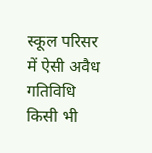स्कूल परिसर में ऐसी अवैध गतिविधि किसी भी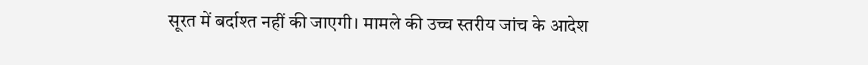सूरत में बर्दाश्त नहीं की जाएगी। मामले की उच्च स्तरीय जांच के आदेश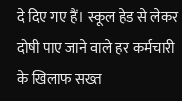दे दिए गए हैं। स्कूल हेड से लेकर दोषी पाए जाने वाले हर कर्मचारी के खिलाफ सख्त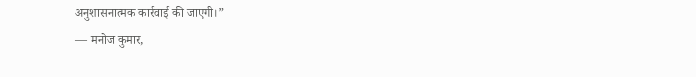अनुशासनात्मक कार्रवाई की जाएगी।”
— मनोज कुमार,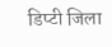डिप्टी जिला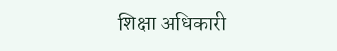शिक्षा अधिकारी